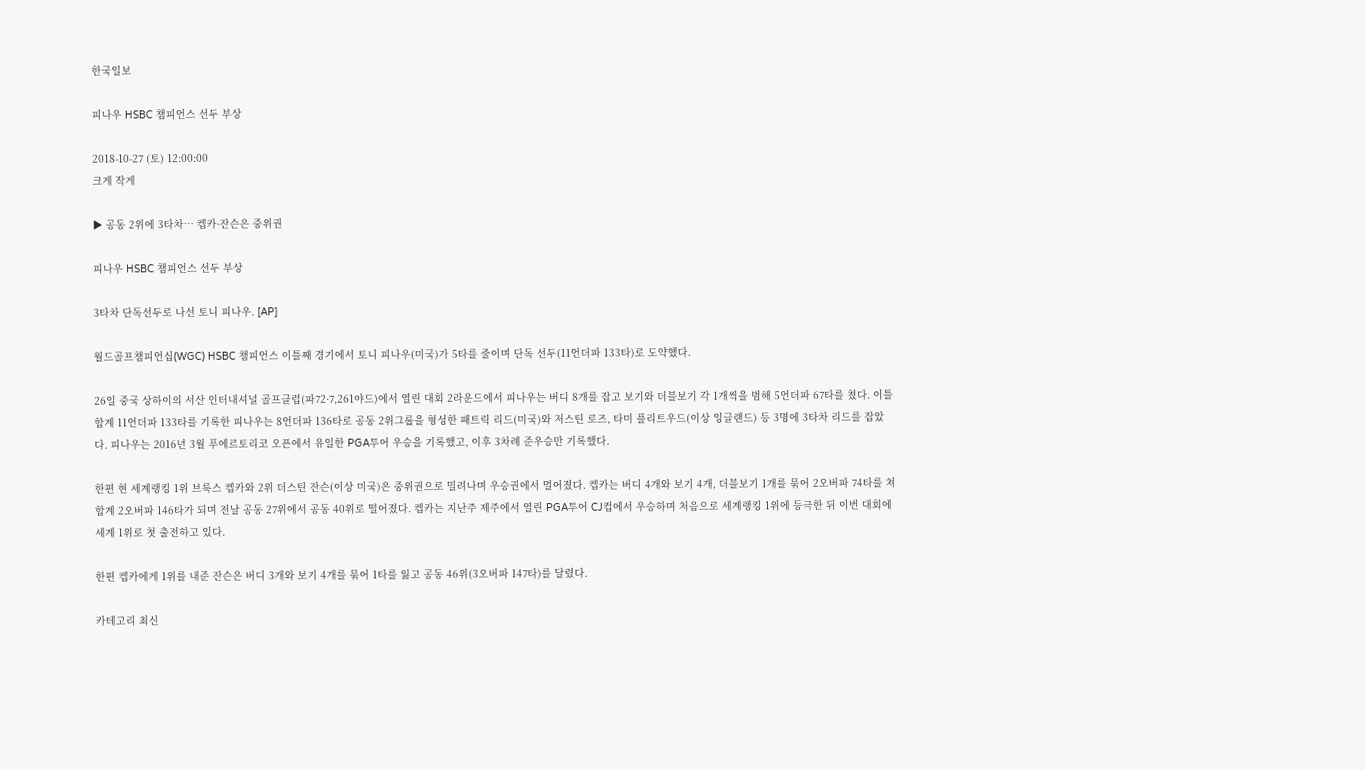한국일보

피나우 HSBC 챔피언스 선두 부상

2018-10-27 (토) 12:00:00
크게 작게

▶ 공동 2위에 3타차… 켑카·잔슨은 중위권

피나우 HSBC 챔피언스 선두 부상

3타차 단독선두로 나선 토니 피나우. [AP]

월드골프챔피언십(WGC) HSBC 챔피언스 이틀째 경기에서 토니 피나우(미국)가 5타를 줄이며 단독 선두(11언더파 133타)로 도약했다.

26일 중국 상하이의 서산 인터내셔널 골프클럽(파72·7,261야드)에서 열린 대회 2라운드에서 피나우는 버디 8개를 잡고 보기와 더블보기 각 1개씩을 범해 5언더파 67타를 쳤다. 이틀 합계 11언더파 133타를 기록한 피나우는 8언더파 136타로 공동 2위그룹을 형성한 패트릭 리드(미국)와 저스틴 로즈, 타미 플리트우드(이상 잉글랜드) 등 3명에 3타차 리드를 잡았다. 피나우는 2016년 3월 푸에르토리코 오픈에서 유일한 PGA투어 우승을 기록했고, 이후 3차례 준우승만 기록했다.

한편 현 세계랭킹 1위 브룩스 켑카와 2위 더스틴 잔슨(이상 미국)은 중위권으로 밀려나며 우승권에서 멀어졌다. 켑카는 버디 4개와 보기 4개, 더블보기 1개를 묶어 2오버파 74타를 쳐 합계 2오버파 146타가 되며 전날 공동 27위에서 공동 40위로 떨어졌다. 켑카는 지난주 제주에서 열린 PGA투어 CJ컵에서 우승하며 처음으로 세계랭킹 1위에 등극한 뒤 이번 대회에 세계 1위로 첫 출전하고 있다.

한편 켑카에게 1위를 내준 잔슨은 버디 3개와 보기 4개를 묶어 1타를 잃고 공동 46위(3오버파 147타)를 달렸다.

카테고리 최신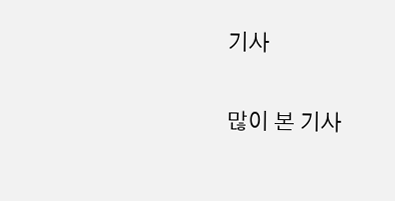기사

많이 본 기사